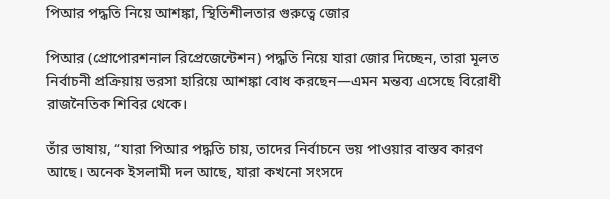পিআর পদ্ধতি নিয়ে আশঙ্কা, স্থিতিশীলতার গুরুত্বে জোর

পিআর (প্রোপোরশনাল রিপ্রেজেন্টেশন) পদ্ধতি নিয়ে যারা জোর দিচ্ছেন, তারা মূলত নির্বাচনী প্রক্রিয়ায় ভরসা হারিয়ে আশঙ্কা বোধ করছেন—এমন মন্তব্য এসেছে বিরোধী রাজনৈতিক শিবির থেকে।

তাঁর ভাষায়, “যারা পিআর পদ্ধতি চায়, তাদের নির্বাচনে ভয় পাওয়ার বাস্তব কারণ আছে। অনেক ইসলামী দল আছে, যারা কখনো সংসদে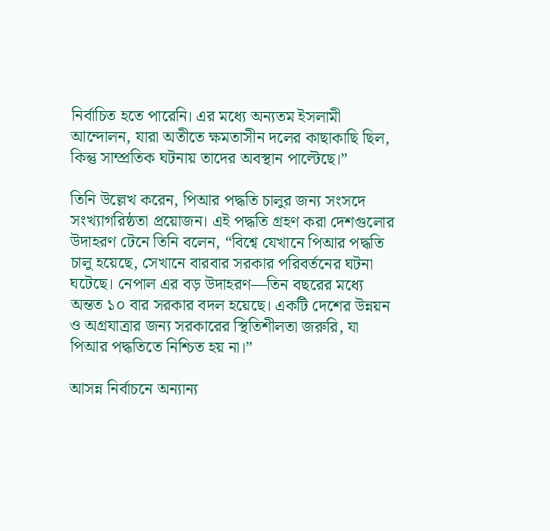নির্বাচিত হতে পারেনি। এর মধ্যে অন্যতম ইসলামী আন্দোলন, যারা অতীতে ক্ষমতাসীন দলের কাছাকাছি ছিল, কিন্তু সাম্প্রতিক ঘটনায় তাদের অবস্থান পাল্টেছে।”

তিনি উল্লেখ করেন, পিআর পদ্ধতি চালুর জন্য সংসদে সংখ্যাগরিষ্ঠতা প্রয়োজন। এই পদ্ধতি গ্রহণ করা দেশগুলোর উদাহরণ টেনে তিনি বলেন, “বিশ্বে যেখানে পিআর পদ্ধতি চালু হয়েছে, সেখানে বারবার সরকার পরিবর্তনের ঘটনা ঘটেছে। নেপাল এর বড় উদাহরণ—তিন বছরের মধ্যে অন্তত ১০ বার সরকার বদল হয়েছে। একটি দেশের উন্নয়ন ও অগ্রযাত্রার জন্য সরকারের স্থিতিশীলতা জরুরি, যা পিআর পদ্ধতিতে নিশ্চিত হয় না।”

আসন্ন নির্বাচনে অন্যান্য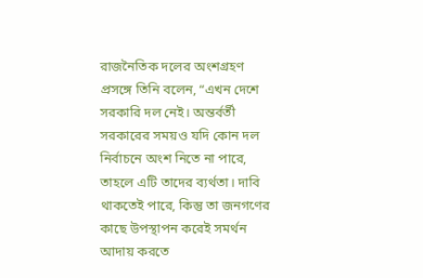রাজনৈতিক দলের অংশগ্রহণ প্রসঙ্গে তিনি বলেন, “এখন দেশে সরকারি দল নেই। অন্তর্বর্তী সরকারের সময়ও যদি কোন দল নির্বাচনে অংশ নিতে না পারে, তাহলে এটি তাদের ব্যর্থতা। দাবি থাকতেই পারে, কিন্তু তা জনগণের কাছে উপস্থাপন করেই সমর্থন আদায় করতে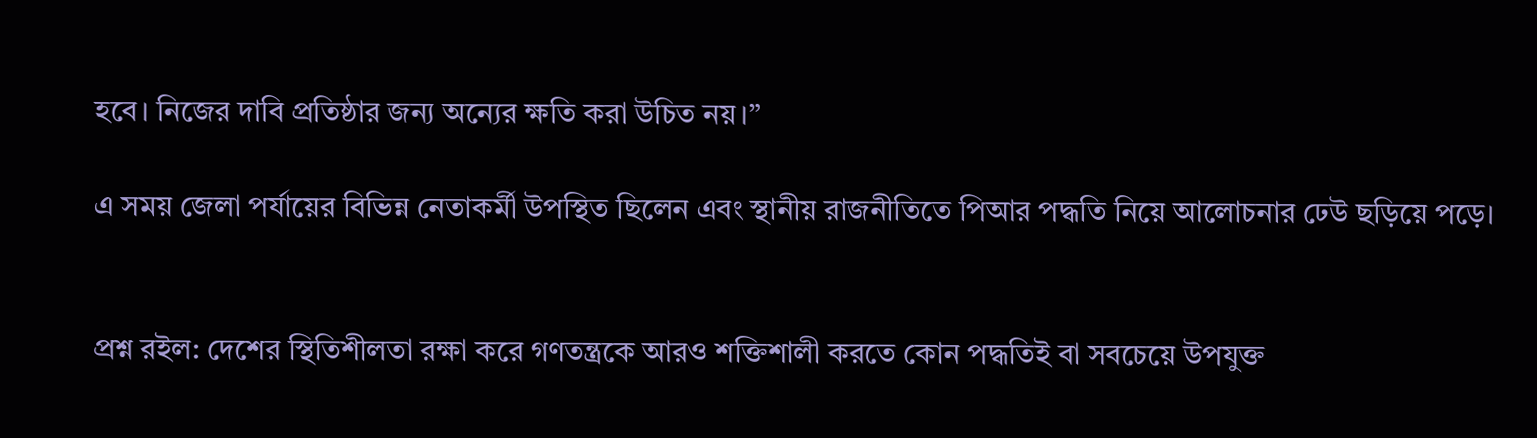হবে। নিজের দাবি প্রতিষ্ঠার জন্য অন্যের ক্ষতি করা উচিত নয়।”

এ সময় জেলা পর্যায়ের বিভিন্ন নেতাকর্মী উপস্থিত ছিলেন এবং স্থানীয় রাজনীতিতে পিআর পদ্ধতি নিয়ে আলোচনার ঢেউ ছড়িয়ে পড়ে।


প্রশ্ন রইল: দেশের স্থিতিশীলতা রক্ষা করে গণতন্ত্রকে আরও শক্তিশালী করতে কোন পদ্ধতিই বা সবচেয়ে উপযুক্ত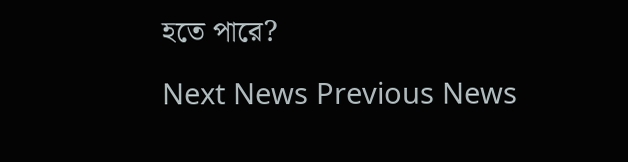হতে পারে?

Next News Previous News